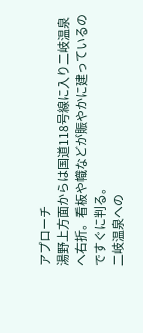アプローチ
湯野上方面からは国道118号線に入り二岐温泉へ右折。看板や幟などが賑やかに建っているのですぐに判る。
二岐温泉への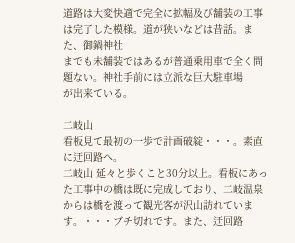道路は大変快適で完全に拡幅及び舗装の工事は完了した模様。道が狭いなどは昔話。また、御鍋神社
までも未舗装ではあるが普通乗用車で全く問題ない。神社手前には立派な巨大駐車場
が出来ている。

二岐山
看板見て最初の一歩で計画破綻・・・。素直に迂回路へ。
二岐山 延々と歩くこと30分以上。看板にあった工事中の橋は既に完成しており、二岐温泉からは橋を渡って観光客が沢山訪れています。・・・ブチ切れです。また、迂回路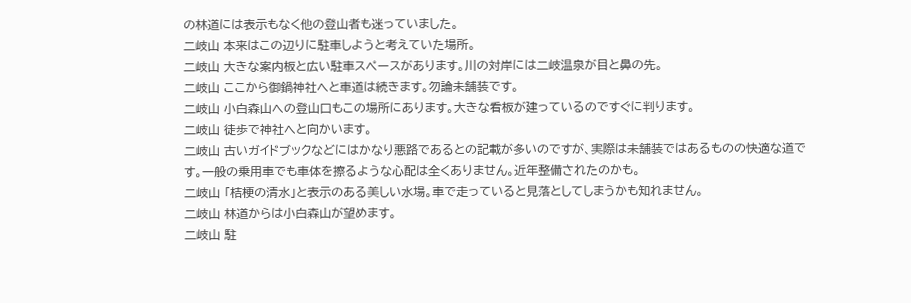の林道には表示もなく他の登山者も迷っていました。
二岐山 本来はこの辺りに駐車しようと考えていた場所。
二岐山 大きな案内板と広い駐車スペースがあります。川の対岸には二岐温泉が目と鼻の先。
二岐山 ここから御鍋神社へと車道は続きます。勿論未舗装です。
二岐山 小白森山への登山口もこの場所にあります。大きな看板が建っているのですぐに判ります。
二岐山 徒歩で神社へと向かいます。
二岐山 古いガイドブックなどにはかなり悪路であるとの記載が多いのですが、実際は未舗装ではあるものの快適な道です。一般の乗用車でも車体を擦るような心配は全くありません。近年整備されたのかも。
二岐山 「桔梗の清水」と表示のある美しい水場。車で走っていると見落としてしまうかも知れません。
二岐山 林道からは小白森山が望めます。
二岐山 駐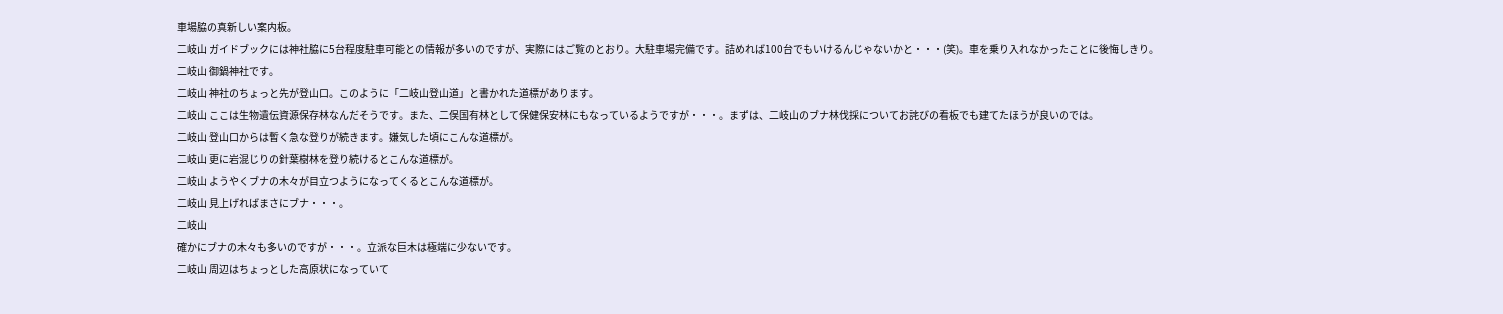車場脇の真新しい案内板。
二岐山 ガイドブックには神社脇に5台程度駐車可能との情報が多いのですが、実際にはご覧のとおり。大駐車場完備です。詰めれば100台でもいけるんじゃないかと・・・(笑)。車を乗り入れなかったことに後悔しきり。
二岐山 御鍋神社です。
二岐山 神社のちょっと先が登山口。このように「二岐山登山道」と書かれた道標があります。
二岐山 ここは生物遺伝資源保存林なんだそうです。また、二俣国有林として保健保安林にもなっているようですが・・・。まずは、二岐山のブナ林伐採についてお詫びの看板でも建てたほうが良いのでは。
二岐山 登山口からは暫く急な登りが続きます。嫌気した頃にこんな道標が。
二岐山 更に岩混じりの針葉樹林を登り続けるとこんな道標が。
二岐山 ようやくブナの木々が目立つようになってくるとこんな道標が。
二岐山 見上げればまさにブナ・・・。
二岐山
確かにブナの木々も多いのですが・・・。立派な巨木は極端に少ないです。
二岐山 周辺はちょっとした高原状になっていて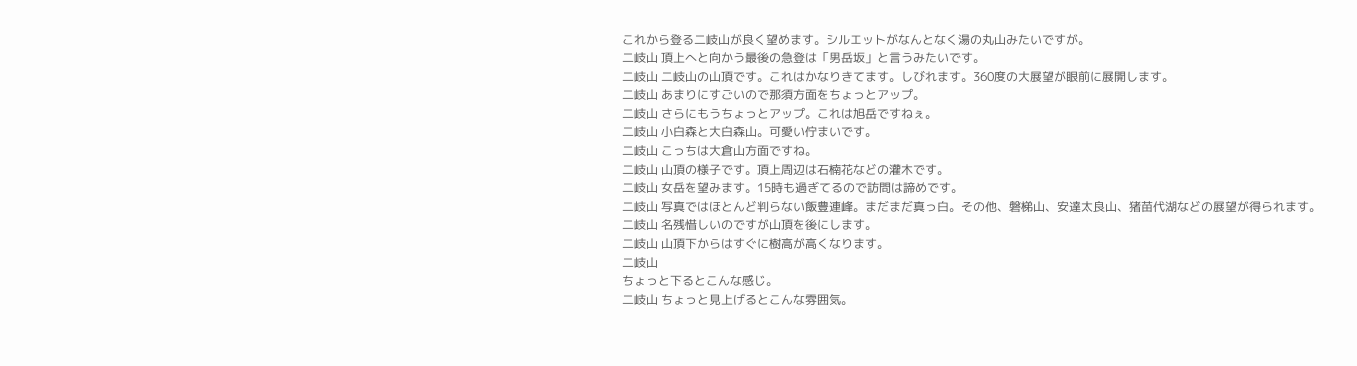これから登る二岐山が良く望めます。シルエットがなんとなく湯の丸山みたいですが。
二岐山 頂上へと向かう最後の急登は「男岳坂」と言うみたいです。
二岐山 二岐山の山頂です。これはかなりきてます。しびれます。360度の大展望が眼前に展開します。
二岐山 あまりにすごいので那須方面をちょっとアップ。
二岐山 さらにもうちょっとアップ。これは旭岳ですねぇ。
二岐山 小白森と大白森山。可愛い佇まいです。
二岐山 こっちは大倉山方面ですね。
二岐山 山頂の様子です。頂上周辺は石楠花などの灌木です。
二岐山 女岳を望みます。15時も過ぎてるので訪問は諦めです。
二岐山 写真ではほとんど判らない飯豊連峰。まだまだ真っ白。その他、磐梯山、安達太良山、猪苗代湖などの展望が得られます。
二岐山 名残惜しいのですが山頂を後にします。
二岐山 山頂下からはすぐに樹高が高くなります。
二岐山
ちょっと下るとこんな感じ。
二岐山 ちょっと見上げるとこんな雰囲気。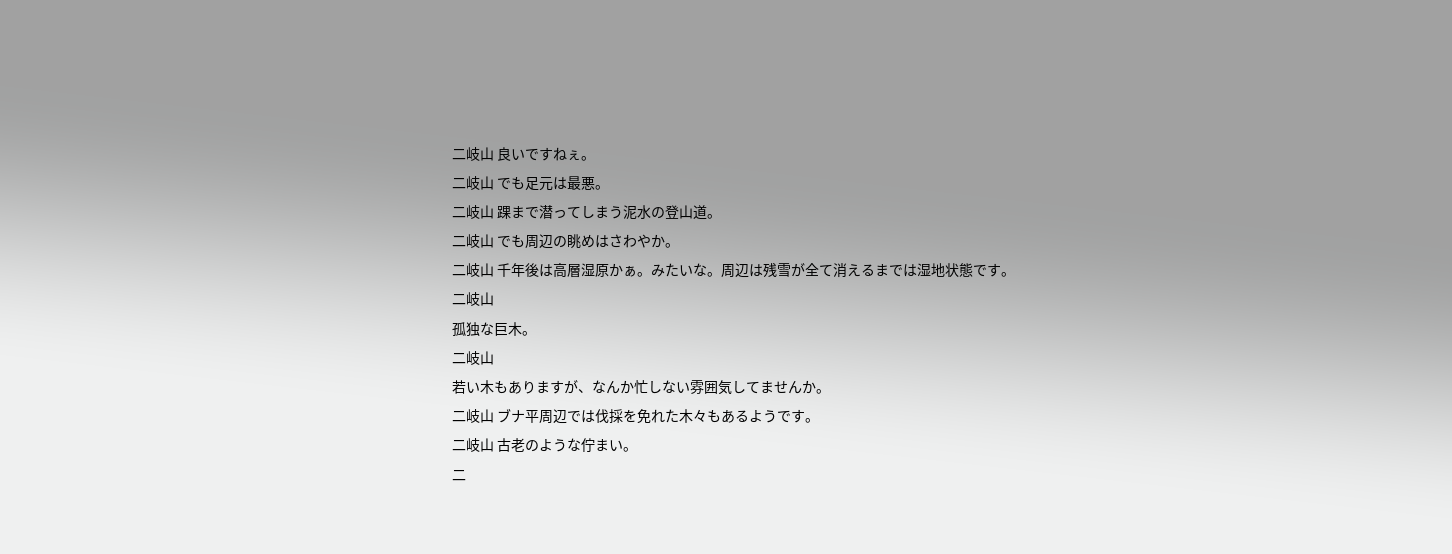二岐山 良いですねぇ。
二岐山 でも足元は最悪。
二岐山 踝まで潜ってしまう泥水の登山道。
二岐山 でも周辺の眺めはさわやか。
二岐山 千年後は高層湿原かぁ。みたいな。周辺は残雪が全て消えるまでは湿地状態です。
二岐山
孤独な巨木。
二岐山
若い木もありますが、なんか忙しない雰囲気してませんか。
二岐山 ブナ平周辺では伐採を免れた木々もあるようです。
二岐山 古老のような佇まい。
二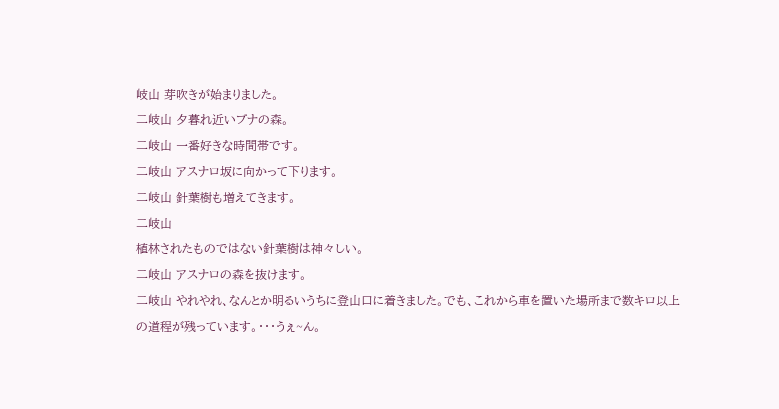岐山 芽吹きが始まりました。
二岐山 夕暮れ近いブナの森。
二岐山 一番好きな時間帯です。
二岐山 アスナロ坂に向かって下ります。
二岐山 針葉樹も増えてきます。
二岐山
植林されたものではない針葉樹は神々しい。
二岐山 アスナロの森を抜けます。
二岐山 やれやれ、なんとか明るいうちに登山口に着きました。でも、これから車を置いた場所まで数キロ以上の道程が残っています。・・・うぇ~ん。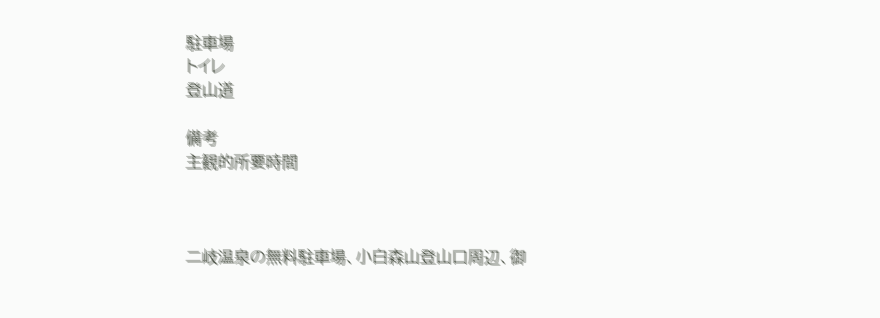駐車場
トイレ
登山道

備考
主観的所要時間



二岐温泉の無料駐車場、小白森山登山口周辺、御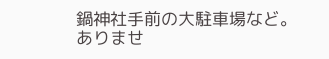鍋神社手前の大駐車場など。
ありませ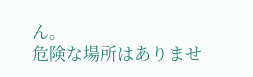ん。
危険な場所はありませ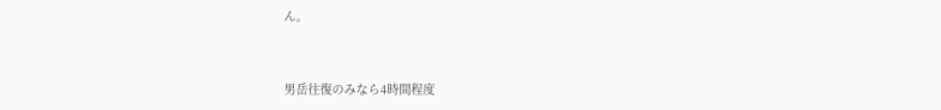ん。


男岳往復のみなら4時間程度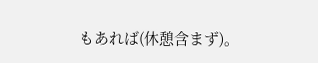もあれば(休憩含まず)。